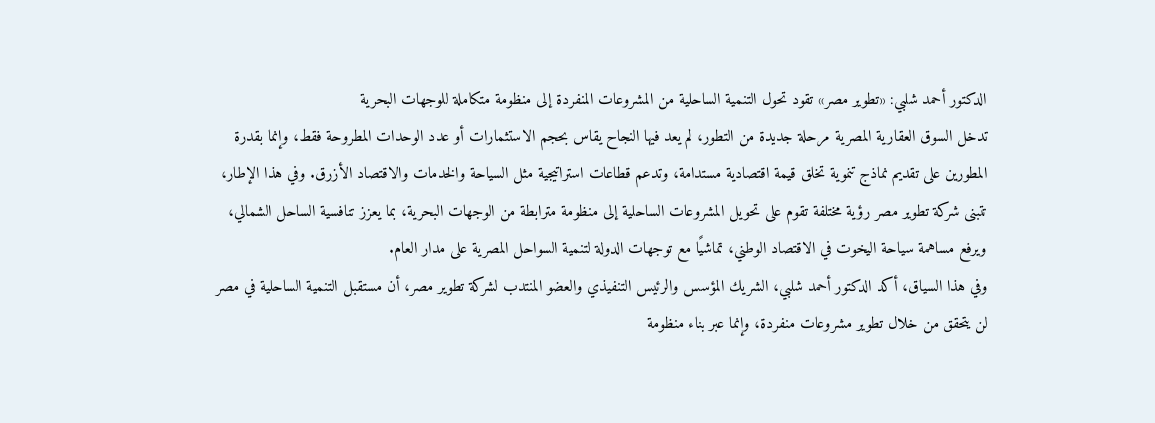الدكتور أحمد شلبي: «تطوير مصر» تقود تحول التنمية الساحلية من المشروعات المنفردة إلى منظومة متكاملة للوجهات البحرية
تدخل السوق العقارية المصرية مرحلة جديدة من التطور، لم يعد فيها النجاح يقاس بحجم الاستثمارات أو عدد الوحدات المطروحة فقط، وإنما بقدرة المطورين على تقديم نماذج تنموية تخلق قيمة اقتصادية مستدامة، وتدعم قطاعات استراتيجية مثل السياحة والخدمات والاقتصاد الأزرق. وفي هذا الإطار، تتبنى شركة تطوير مصر رؤية مختلفة تقوم على تحويل المشروعات الساحلية إلى منظومة مترابطة من الوجهات البحرية، بما يعزز تنافسية الساحل الشمالي، ويرفع مساهمة سياحة اليخوت في الاقتصاد الوطني، تماشيًا مع توجهات الدولة لتنمية السواحل المصرية على مدار العام.
وفي هذا السياق، أكد الدكتور أحمد شلبي، الشريك المؤسس والرئيس التنفيذي والعضو المنتدب لشركة تطوير مصر، أن مستقبل التنمية الساحلية في مصر لن يتحقق من خلال تطوير مشروعات منفردة، وإنما عبر بناء منظومة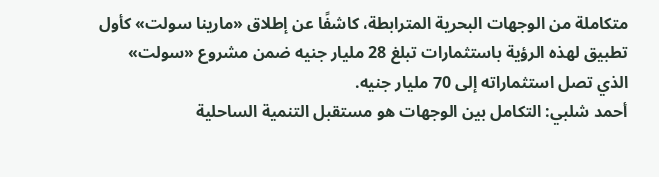متكاملة من الوجهات البحرية المترابطة، كاشفًا عن إطلاق «مارينا سولت» كأول تطبيق لهذه الرؤية باستثمارات تبلغ 28 مليار جنيه ضمن مشروع «سولت» الذي تصل استثماراته إلى 70 مليار جنيه.
أحمد شلبي: التكامل بين الوجهات هو مستقبل التنمية الساحلية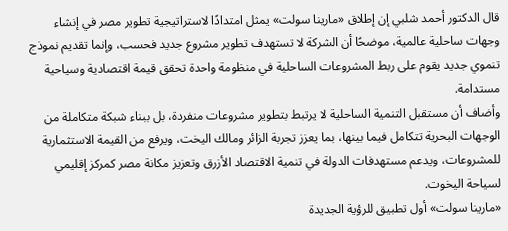قال الدكتور أحمد شلبي إن إطلاق «مارينا سولت» يمثل امتدادًا لاستراتيجية تطوير مصر في إنشاء وجهات ساحلية عالمية، موضحًا أن الشركة لا تستهدف تطوير مشروع جديد فحسب، وإنما تقديم نموذج تنموي جديد يقوم على ربط المشروعات الساحلية في منظومة واحدة تحقق قيمة اقتصادية وسياحية مستدامة.
وأضاف أن مستقبل التنمية الساحلية لا يرتبط بتطوير مشروعات منفردة، بل ببناء شبكة متكاملة من الوجهات البحرية تتكامل فيما بينها، بما يعزز تجربة الزائر ومالك اليخت، ويرفع من القيمة الاستثمارية للمشروعات، ويدعم مستهدفات الدولة في تنمية الاقتصاد الأزرق وتعزيز مكانة مصر كمركز إقليمي لسياحة اليخوت.
«مارينا سولت» أول تطبيق للرؤية الجديدة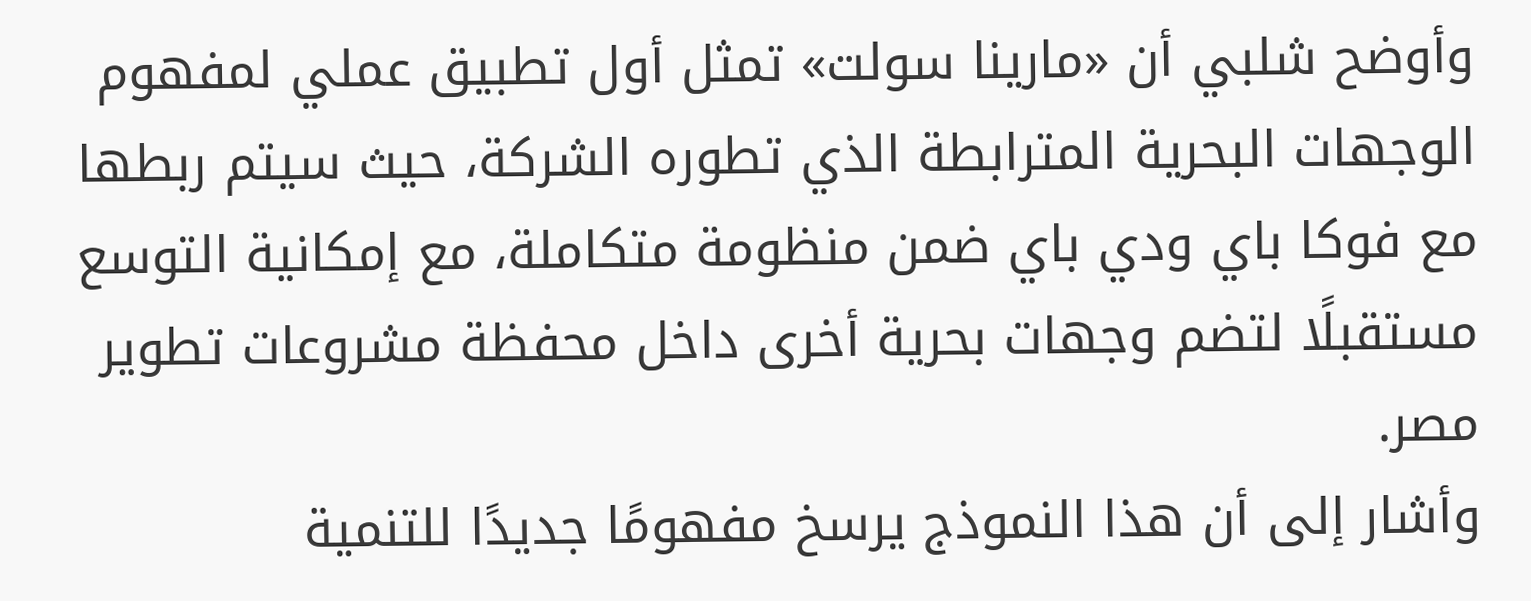وأوضح شلبي أن «مارينا سولت» تمثل أول تطبيق عملي لمفهوم الوجهات البحرية المترابطة الذي تطوره الشركة، حيث سيتم ربطها مع فوكا باي ودي باي ضمن منظومة متكاملة، مع إمكانية التوسع مستقبلًا لتضم وجهات بحرية أخرى داخل محفظة مشروعات تطوير مصر.
وأشار إلى أن هذا النموذج يرسخ مفهومًا جديدًا للتنمية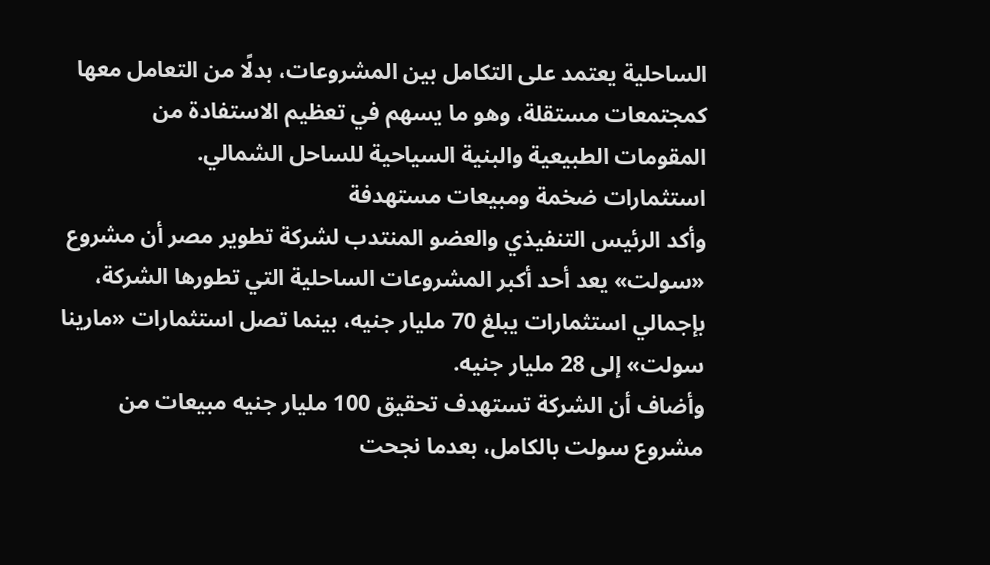الساحلية يعتمد على التكامل بين المشروعات، بدلًا من التعامل معها كمجتمعات مستقلة، وهو ما يسهم في تعظيم الاستفادة من المقومات الطبيعية والبنية السياحية للساحل الشمالي.
استثمارات ضخمة ومبيعات مستهدفة
وأكد الرئيس التنفيذي والعضو المنتدب لشركة تطوير مصر أن مشروع «سولت» يعد أحد أكبر المشروعات الساحلية التي تطورها الشركة، بإجمالي استثمارات يبلغ 70 مليار جنيه، بينما تصل استثمارات «مارينا سولت» إلى 28 مليار جنيه.
وأضاف أن الشركة تستهدف تحقيق 100 مليار جنيه مبيعات من مشروع سولت بالكامل، بعدما نجحت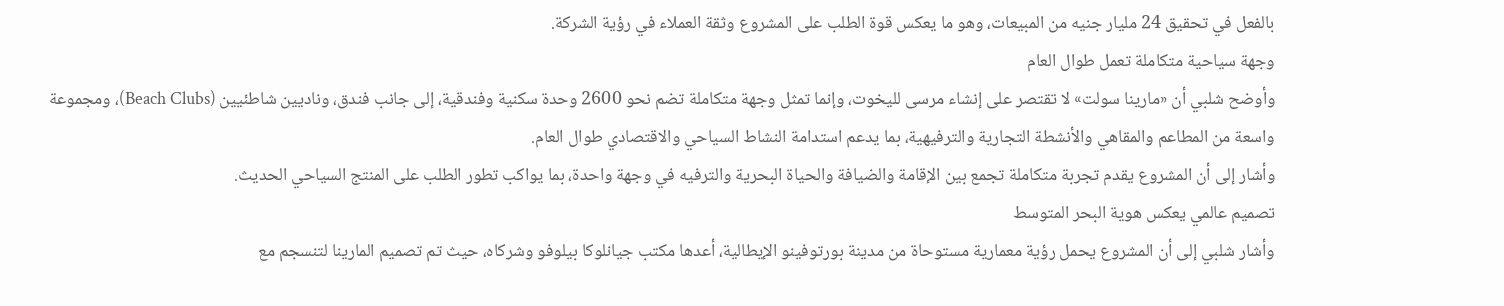بالفعل في تحقيق 24 مليار جنيه من المبيعات، وهو ما يعكس قوة الطلب على المشروع وثقة العملاء في رؤية الشركة.
وجهة سياحية متكاملة تعمل طوال العام
وأوضح شلبي أن «مارينا سولت» لا تقتصر على إنشاء مرسى لليخوت، وإنما تمثل وجهة متكاملة تضم نحو 2600 وحدة سكنية وفندقية، إلى جانب فندق، وناديين شاطئيين (Beach Clubs)، ومجموعة واسعة من المطاعم والمقاهي والأنشطة التجارية والترفيهية، بما يدعم استدامة النشاط السياحي والاقتصادي طوال العام.
وأشار إلى أن المشروع يقدم تجربة متكاملة تجمع بين الإقامة والضيافة والحياة البحرية والترفيه في وجهة واحدة، بما يواكب تطور الطلب على المنتج السياحي الحديث.
تصميم عالمي يعكس هوية البحر المتوسط
وأشار شلبي إلى أن المشروع يحمل رؤية معمارية مستوحاة من مدينة بورتوفينو الإيطالية، أعدها مكتب جيانلوكا بيلوفو وشركاه، حيث تم تصميم المارينا لتنسجم مع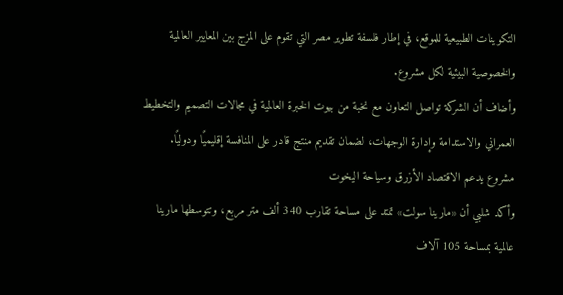التكوينات الطبيعية للموقع، في إطار فلسفة تطوير مصر التي تقوم على المزج بين المعايير العالمية والخصوصية البيئية لكل مشروع.
وأضاف أن الشركة تواصل التعاون مع نخبة من بيوت الخبرة العالمية في مجالات التصميم والتخطيط العمراني والاستدامة وإدارة الوجهات، لضمان تقديم منتج قادر على المنافسة إقليميًا ودوليًا.
مشروع يدعم الاقتصاد الأزرق وسياحة اليخوت
وأكد شلبي أن «مارينا سولت» تمتد على مساحة تقارب 340 ألف متر مربع، وتتوسطها مارينا عالمية بمساحة 105 آلاف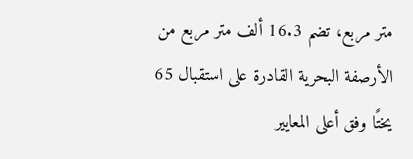متر مربع، تضم 16.3 ألف متر مربع من الأرصفة البحرية القادرة على استقبال 65 يختًا وفق أعلى المعايير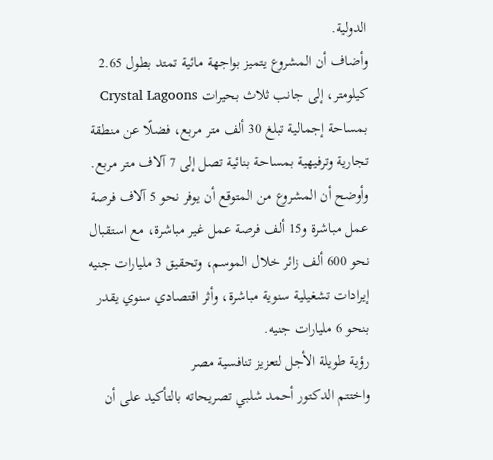الدولية.
وأضاف أن المشروع يتميز بواجهة مائية تمتد بطول 2.65 كيلومتر، إلى جانب ثلاث بحيرات Crystal Lagoons بمساحة إجمالية تبلغ 30 ألف متر مربع، فضلًا عن منطقة تجارية وترفيهية بمساحة بنائية تصل إلى 7 آلاف متر مربع.
وأوضح أن المشروع من المتوقع أن يوفر نحو 5 آلاف فرصة عمل مباشرة و15 ألف فرصة عمل غير مباشرة، مع استقبال نحو 600 ألف زائر خلال الموسم، وتحقيق 3 مليارات جنيه إيرادات تشغيلية سنوية مباشرة، وأثر اقتصادي سنوي يقدر بنحو 6 مليارات جنيه.
رؤية طويلة الأجل لتعزيز تنافسية مصر
واختتم الدكتور أحمد شلبي تصريحاته بالتأكيد على أن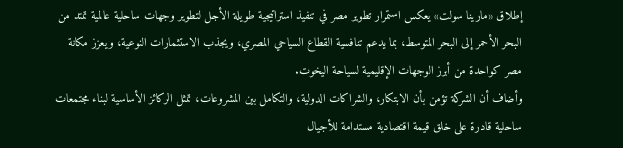إطلاق «مارينا سولت» يعكس استمرار تطوير مصر في تنفيذ استراتيجية طويلة الأجل لتطوير وجهات ساحلية عالمية تمتد من البحر الأحمر إلى البحر المتوسط، بما يدعم تنافسية القطاع السياحي المصري، ويجذب الاستثمارات النوعية، ويعزز مكانة مصر كواحدة من أبرز الوجهات الإقليمية لسياحة اليخوت.
وأضاف أن الشركة تؤمن بأن الابتكار، والشراكات الدولية، والتكامل بين المشروعات، تمثل الركائز الأساسية لبناء مجتمعات ساحلية قادرة على خلق قيمة اقتصادية مستدامة للأجيال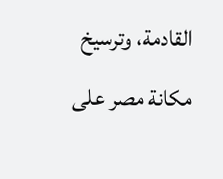القادمة، وترسيخ مكانة مصر على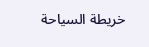خريطة السياحة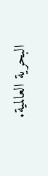البحرية العالمية.